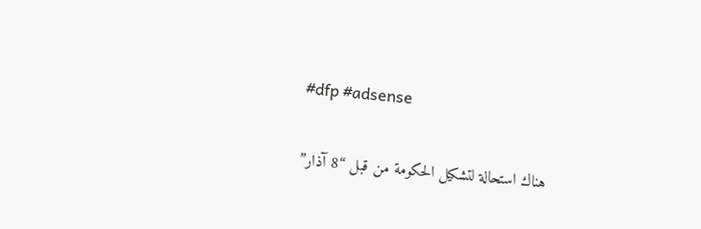#dfp #adsense

هناك استحالة لتشكيل الحكومة من قبل “8 آذار”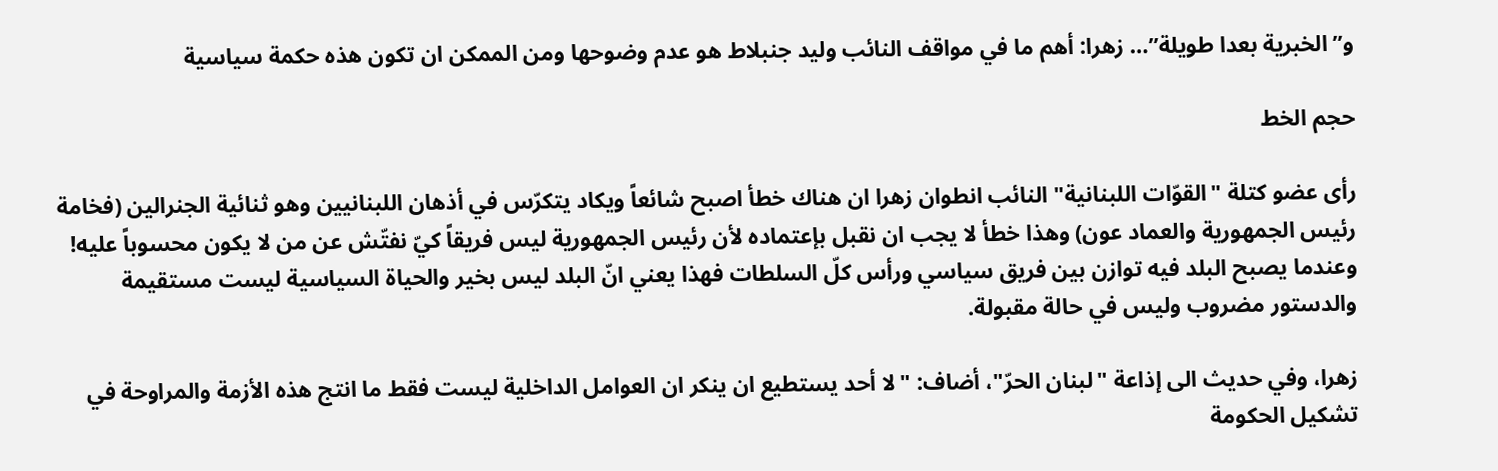و”الخبرية بعدا طويلة”… زهرا: أهم ما في مواقف النائب وليد جنبلاط هو عدم وضوحها ومن الممكن ان تكون هذه حكمة سياسية

حجم الخط

رأى عضو كتلة "القوّات اللبنانية" النائب انطوان زهرا ان هناك خطأ اصبح شائعاً ويكاد يتكرّس في أذهان اللبنانيين وهو ثنائية الجنرالين (فخامة رئيس الجمهورية والعماد عون) وهذا خطأ لا يجب ان نقبل بإعتماده لأن رئيس الجمهورية ليس فريقاً كيّ نفتّش عن من لا يكون محسوباً عليه! وعندما يصبح البلد فيه توازن بين فريق سياسي ورأس كلّ السلطات فهذا يعني انّ البلد ليس بخير والحياة السياسية ليست مستقيمة والدستور مضروب وليس في حالة مقبولة.

زهرا، وفي حديث الى إذاعة "لبنان الحرّ"، أضاف: "لا أحد يستطيع ان ينكر ان العوامل الداخلية ليست فقط ما انتج هذه الأزمة والمراوحة في تشكيل الحكومة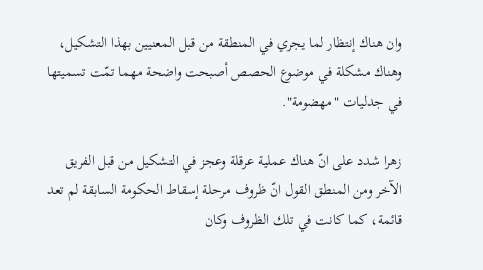وان هناك إنتظار لما يجري في المنطقة من قبل المعنيين بهذا التشكيل، وهناك مشكلة في موضوع الحصص أصبحت واضحة مهما تمّت تسميتها في جدليات "مهضومة".

زهرا شدد على انّ هناك عملية عرقلة وعجز في التشكيل من قبل الفريق الآخر ومن المنطق القول انّ ظروف مرحلة إسقاط الحكومة السابقة لم تعد قائمة، كما كانت في تلك الظروف وكان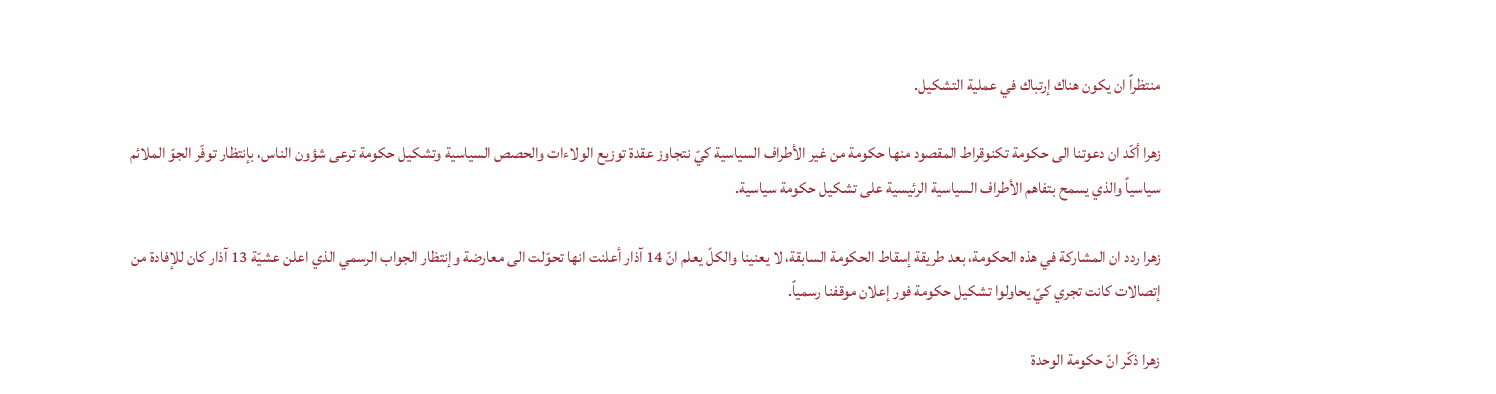منتظراً ان يكون هناك إرتباك في عملية التشكيل.

زهرا أكّد ان دعوتنا الى حكومة تكنوقراط المقصود منها حكومة من غير الأطراف السياسية كيّ نتجاوز عقدة توزيع الولاءات والحصص السياسية وتشكيل حكومة ترعى شؤون الناس، بإنتظار توفّر الجوّ الملائم سياسياً والذي يسمح بتفاهم الأطراف السياسية الرئيسية على تشكيل حكومة سياسية.

زهرا ردد ان المشاركة في هذه الحكومة، بعد طريقة إسقاط الحكومة السابقة، لا يعنينا والكلّ يعلم انّ 14 آذار أعلنت انها تحوّلت الى معارضة وإنتظار الجواب الرسمي الذي اعلن عشيّة 13 آذار كان للإفادة من إتصالات كانت تجري كيّ يحاولوا تشكيل حكومة فور إعلان موقفنا رسمياً.

زهرا ذكّر انّ حكومة الوحدة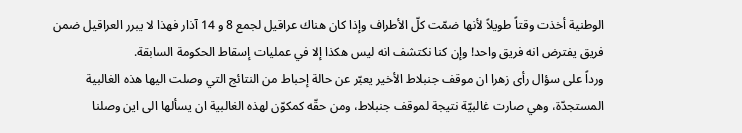الوطنية أخذت وقتاً طويلاً لأنها ضمّت كلّ الأطراف وإذا كان هناك عراقيل لجمع 8 و 14 آذار فهذا لا يبرر العراقيل ضمن فريق يفترض انه فريق واحد! وإن كنا نكتشف انه ليس هكذا إلا في عمليات إسقاط الحكومة السابقة.
ورداً على سؤال رأى زهرا ان موقف جنبلاط الأخير يعبّر عن حالة إحباط من النتائج التي وصلت اليها هذه الغالبية المستجدّة، وهي صارت غالبيّة نتيجة لموقف جنبلاط، ومن حقّه كمكوّن لهذه الغالبية ان يسألها الى اين وصلنا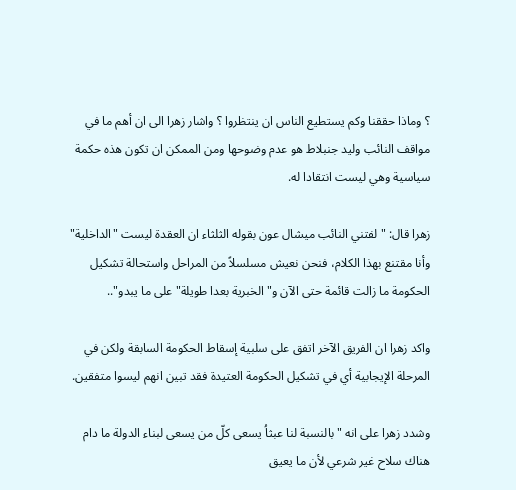؟ وماذا حققنا وكم يستطيع الناس ان ينتظروا ؟ واشار زهرا الى ان أهم ما في مواقف النائب وليد جنبلاط هو عدم وضوحها ومن الممكن ان تكون هذه حكمة سياسية وهي ليست انتقادا له.

زهرا قال: "لفتني النائب ميشال عون بقوله الثلثاء ان العقدة ليست "الداخلية" وأنا مقتنع بهذا الكلام، فنحن نعيش مسلسلاً من المراحل واستحالة تشكيل الحكومة ما زالت قائمة حتى الآن و"الخبرية بعدا طويلة" على ما يبدو"..

واكد زهرا ان الفريق الآخر اتفق على سلبية إسقاط الحكومة السابقة ولكن في المرحلة الإيجابية أي في تشكيل الحكومة العتيدة فقد تبين انهم ليسوا متفقين.

وشدد زهرا على انه "بالنسبة لنا عبثاُ يسعى كلّ من يسعى لبناء الدولة ما دام هناك سلاح غير شرعي لأن ما يعيق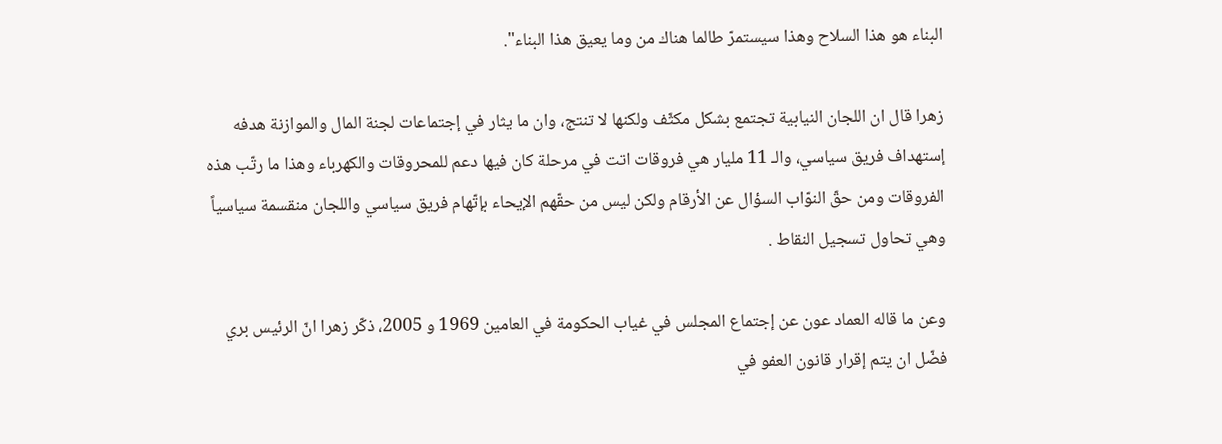البناء هو هذا السلاح وهذا سيستمرّ طالما هناك من وما يعيق هذا البناء".

زهرا قال ان اللجان النيابية تجتمع بشكل مكثّف ولكنها لا تنتج، وان ما يثار في إجتماعات لجنة المال والموازنة هدفه إستهداف فريق سياسي، والـ 11 مليار هي فروقات اتت في مرحلة كان فيها دعم للمحروقات والكهرباء وهذا ما رتّب هذه الفروقات ومن حقّ النوّاب السؤال عن الأرقام ولكن ليس من حقّهم الإيحاء بإتّهام فريق سياسي واللجان منقسمة سياسياً وهي تحاول تسجيل النقاط .

وعن ما قاله العماد عون عن إجتماع المجلس في غياب الحكومة في العامين 1969 و 2005، ذكّر زهرا انّ الرئيس بري فضّل ان يتم إقرار قانون العفو في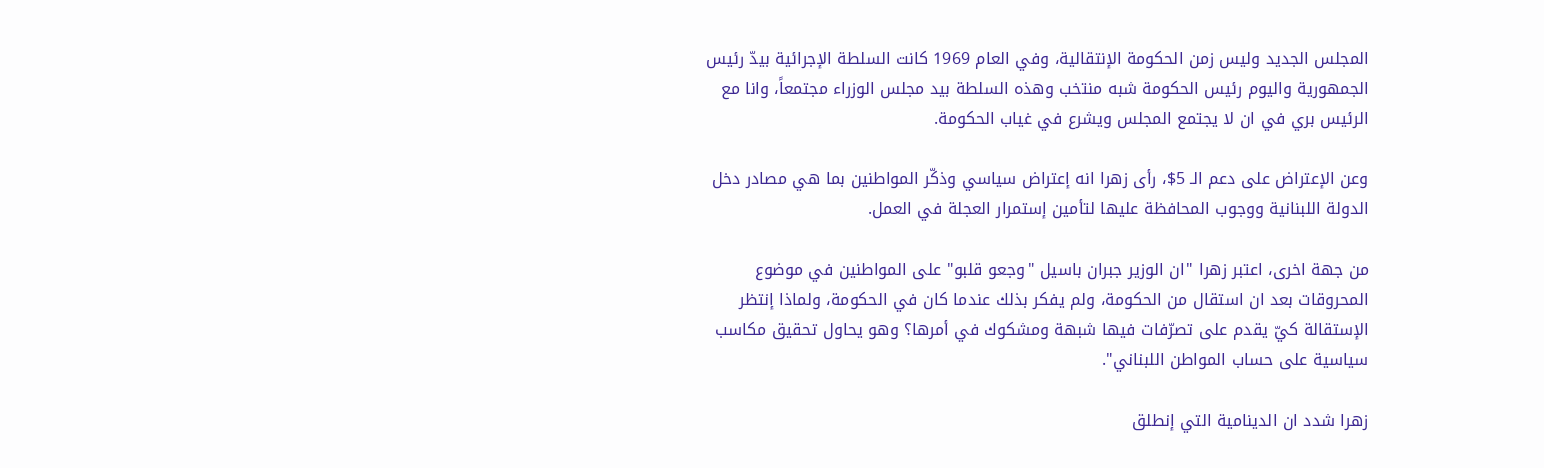المجلس الجديد وليس زمن الحكومة الإنتقالية، وفي العام 1969 كانت السلطة الإجرائية بيدّ رئيس الجمهورية واليوم رئيس الحكومة شبه منتخب وهذه السلطة بيد مجلس الوزراء مجتمعاً، وانا مع الرئيس بري في ان لا يجتمع المجلس ويشرع في غياب الحكومة.

وعن الإعتراض على دعم الـ 5$، رأى زهرا انه إعتراض سياسي وذكّر المواطنين بما هي مصادر دخل الدولة اللبنانية ووجوب المحافظة عليها لتأمين إستمرار العجلة في العمل.

من جهة اخرى، اعتبر زهرا "ان الوزير جبران باسيل "وجعو قلبو" على المواطنين في موضوع المحروقات بعد ان استقال من الحكومة، ولم يفكر بذلك عندما كان في الحكومة، ولماذا إنتظر الإستقالة كيّ يقدم على تصرّفات فيها شبهة ومشكوك في أمرها؟ وهو يحاول تحقيق مكاسب سياسية على حساب المواطن اللبناني".

زهرا شدد ان الدينامية التي إنطلق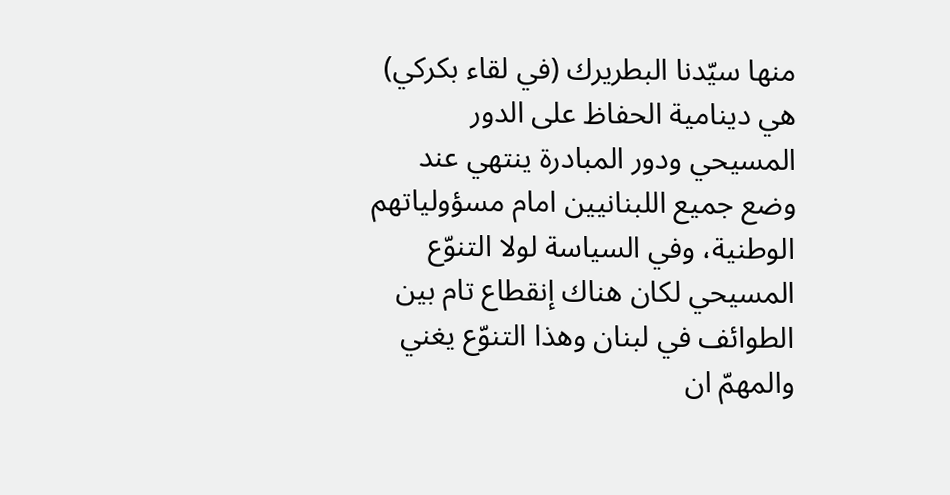منها سيّدنا البطريرك (في لقاء بكركي) هي دينامية الحفاظ على الدور المسيحي ودور المبادرة ينتهي عند وضع جميع اللبنانيين امام مسؤولياتهم الوطنية، وفي السياسة لولا التنوّع المسيحي لكان هناك إنقطاع تام بين الطوائف في لبنان وهذا التنوّع يغني والمهمّ ان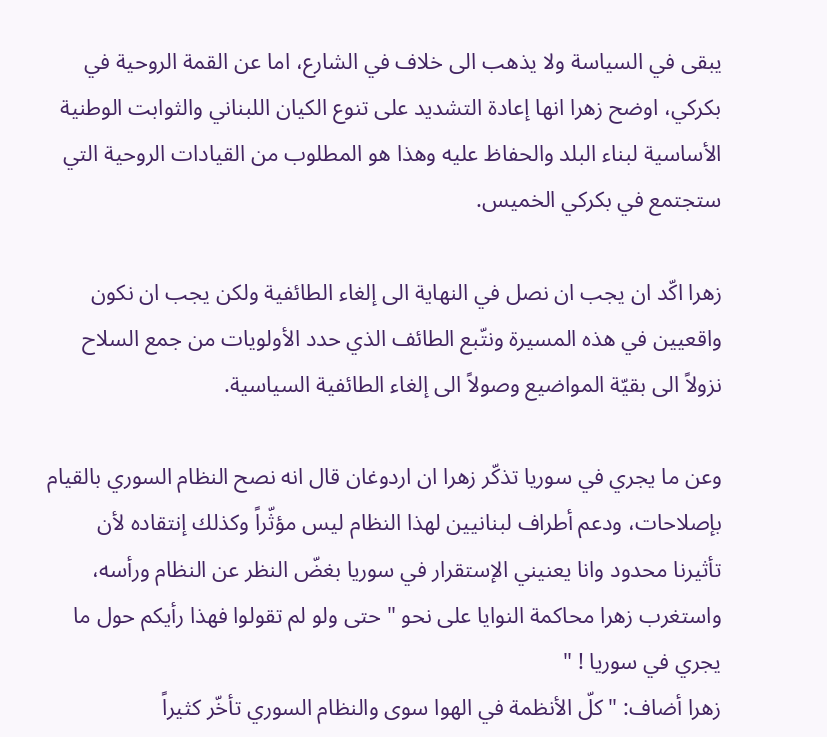يبقى في السياسة ولا يذهب الى خلاف في الشارع، اما عن القمة الروحية في بكركي، اوضح زهرا انها إعادة التشديد على تنوع الكيان اللبناني والثوابت الوطنية الأساسية لبناء البلد والحفاظ عليه وهذا هو المطلوب من القيادات الروحية التي ستجتمع في بكركي الخميس.

زهرا اكّد ان يجب ان نصل في النهاية الى إلغاء الطائفية ولكن يجب ان نكون واقعيين في هذه المسيرة ونتّبع الطائف الذي حدد الأولويات من جمع السلاح نزولاً الى بقيّة المواضيع وصولاً الى إلغاء الطائفية السياسية.

وعن ما يجري في سوريا تذكّر زهرا ان اردوغان قال انه نصح النظام السوري بالقيام بإصلاحات، ودعم أطراف لبنانيين لهذا النظام ليس مؤثّراً وكذلك إنتقاده لأن تأثيرنا محدود وانا يعنيني الإستقرار في سوريا بغضّ النظر عن النظام ورأسه، واستغرب زهرا محاكمة النوايا على نحو " حتى ولو لم تقولوا فهذا رأيكم حول ما يجري في سوريا ! "
زهرا أضاف: "كلّ الأنظمة في الهوا سوى والنظام السوري تأخّر كثيراً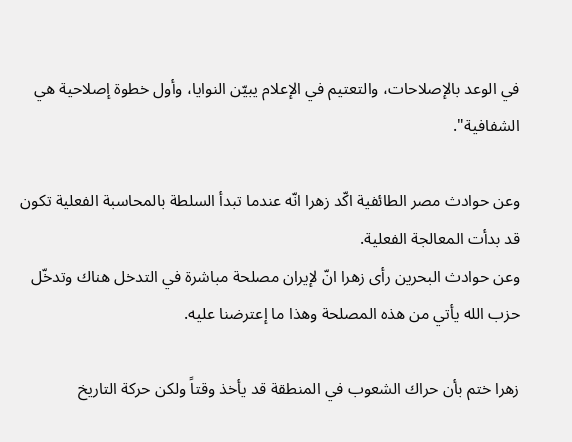في الوعد بالإصلاحات، والتعتيم في الإعلام يبيّن النوايا، وأول خطوة إصلاحية هي الشفافية".

وعن حوادث مصر الطائفية اكّد زهرا انّه عندما تبدأ السلطة بالمحاسبة الفعلية تكون قد بدأت المعالجة الفعلية.
وعن حوادث البحرين رأى زهرا انّ لإيران مصلحة مباشرة في التدخل هناك وتدخّل حزب الله يأتي من هذه المصلحة وهذا ما إعترضنا عليه.

زهرا ختم بأن حراك الشعوب في المنطقة قد يأخذ وقتاً ولكن حركة التاريخ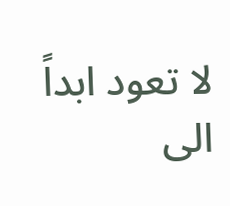لا تعود ابداً الى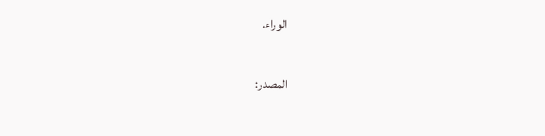الوراء.

المصدر: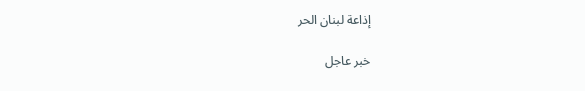إذاعة لبنان الحر

خبر عاجل